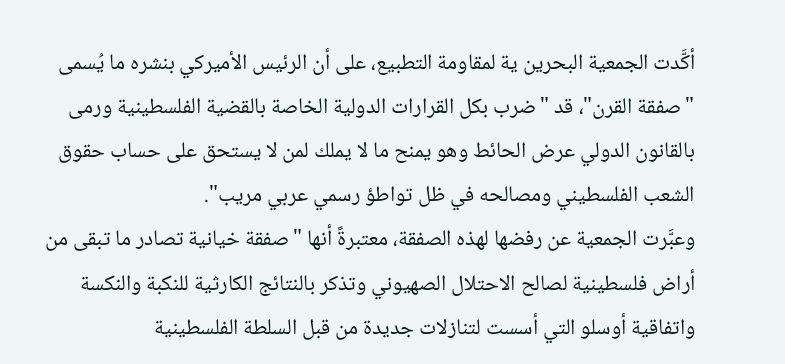أكَّدت الجمعية البحرين ية لمقاومة التطبيع، على أن الرئيس الأميركي بنشره ما يُسمى "صفقة القرن"، قد "ضرب بكل القرارات الدولية الخاصة بالقضية الفلسطينية ورمى بالقانون الدولي عرض الحائط وهو يمنح ما لا يملك لمن لا يستحق على حساب حقوق الشعب الفلسطيني ومصالحه في ظل تواطؤ رسمي عربي مريب".
وعبَّرت الجمعية عن رفضها لهذه الصفقة، معتبرةً أنها "صفقة خيانية تصادر ما تبقى من أراض فلسطينية لصالح الاحتلال الصهيوني وتذكر بالنتائج الكارثية للنكبة والنكسة واتفاقية أوسلو التي أسست لتنازلات جديدة من قبل السلطة الفلسطينية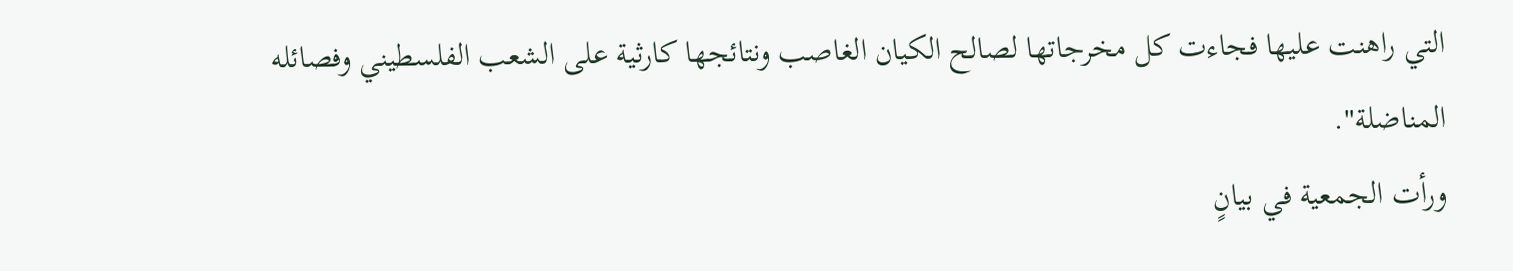التي راهنت عليها فجاءت كل مخرجاتها لصالح الكيان الغاصب ونتائجها كارثية على الشعب الفلسطيني وفصائله المناضلة".
ورأت الجمعية في بيانٍ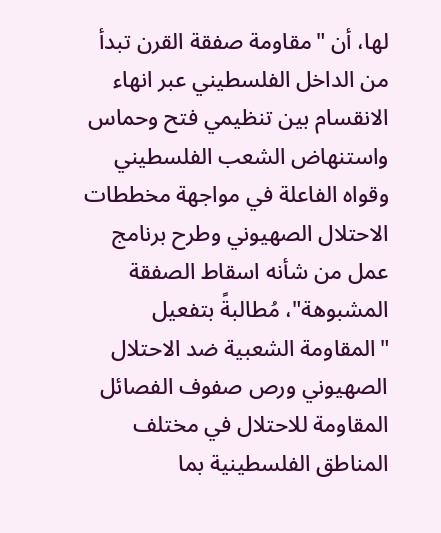لها، أن "مقاومة صفقة القرن تبدأ من الداخل الفلسطيني عبر انهاء الانقسام بين تنظيمي فتح وحماس واستنهاض الشعب الفلسطيني وقواه الفاعلة في مواجهة مخططات الاحتلال الصهيوني وطرح برنامج عمل من شأنه اسقاط الصفقة المشبوهة"، مُطالبةً بتفعيل "المقاومة الشعبية ضد الاحتلال الصهيوني ورص صفوف الفصائل المقاومة للاحتلال في مختلف المناطق الفلسطينية بما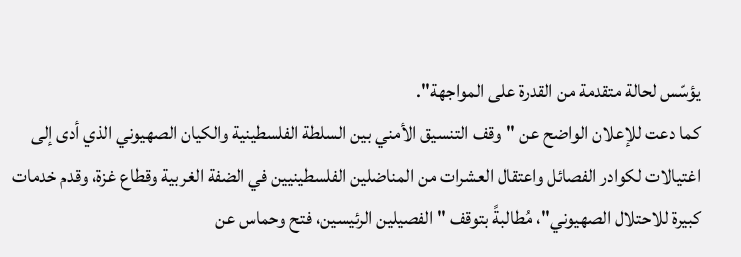يؤسّس لحالة متقدمة من القدرة على المواجهة".
كما دعت للإعلان الواضح عن "وقف التنسيق الأمني بين السلطة الفلسطينية والكيان الصهيوني الذي أدى إلى اغتيالات لكوادر الفصائل واعتقال العشرات من المناضلين الفلسطينيين في الضفة الغربية وقطاع غزة، وقدم خدمات كبيرة للاحتلال الصهيوني"، مُطالبةً بتوقف "الفصيلين الرئيسين، فتح وحماس عن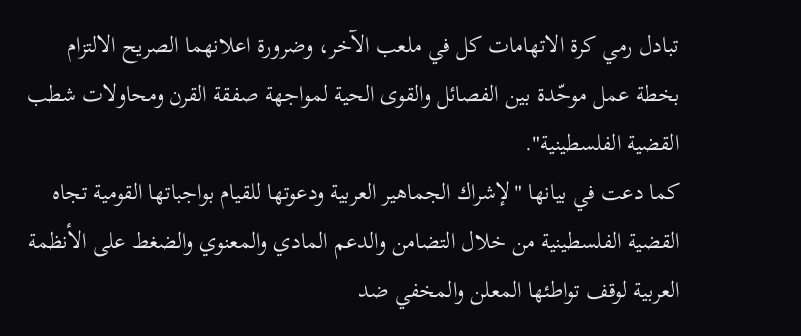تبادل رمي كرة الاتهامات كل في ملعب الآخر، وضرورة اعلانهما الصريح الالتزام بخطة عمل موحّدة بين الفصائل والقوى الحية لمواجهة صفقة القرن ومحاولات شطب القضية الفلسطينية".
كما دعت في بيانها "لإشراك الجماهير العربية ودعوتها للقيام بواجباتها القومية تجاه القضية الفلسطينية من خلال التضامن والدعم المادي والمعنوي والضغط على الأنظمة العربية لوقف تواطئها المعلن والمخفي ضد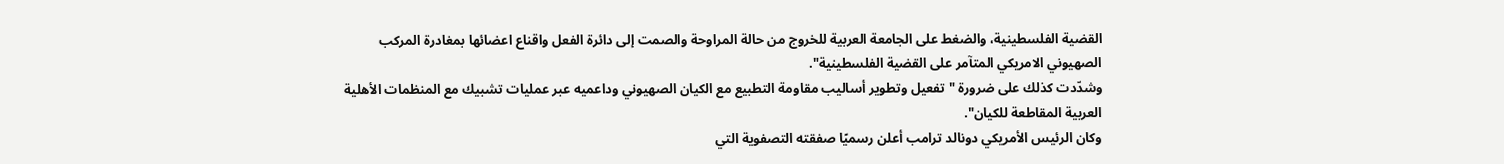القضية الفلسطينية، والضغط على الجامعة العربية للخروج من حالة المراوحة والصمت إلى دائرة الفعل واقناع اعضائها بمغادرة المركب الصهيوني الامريكي المتآمر على القضية الفلسطينية".
وشدّدت كذلك على ضرورة "تفعيل وتطوير أساليب مقاومة التطبيع مع الكيان الصهيوني وداعميه عبر عمليات تشبيك مع المنظمات الأهلية العربية المقاطعة للكيان".
وكان الرئيس الأمريكي دونالد ترامب أعلن رسميًا صفقته التصفوية التي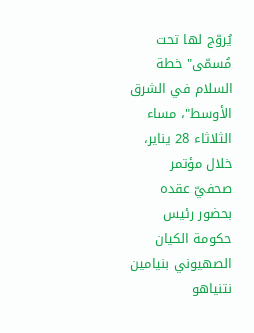يُروّج لها تحت مُسمّى" خطة السلام في الشرق الأوسط"، مساء الثلاثاء 28 يناير، خلال مؤتمر صحفيّ عقده بحضور رئيس حكومة الكيان الصهيوني بنيامين نتنياهو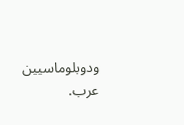ودوبلوماسيين عرب.